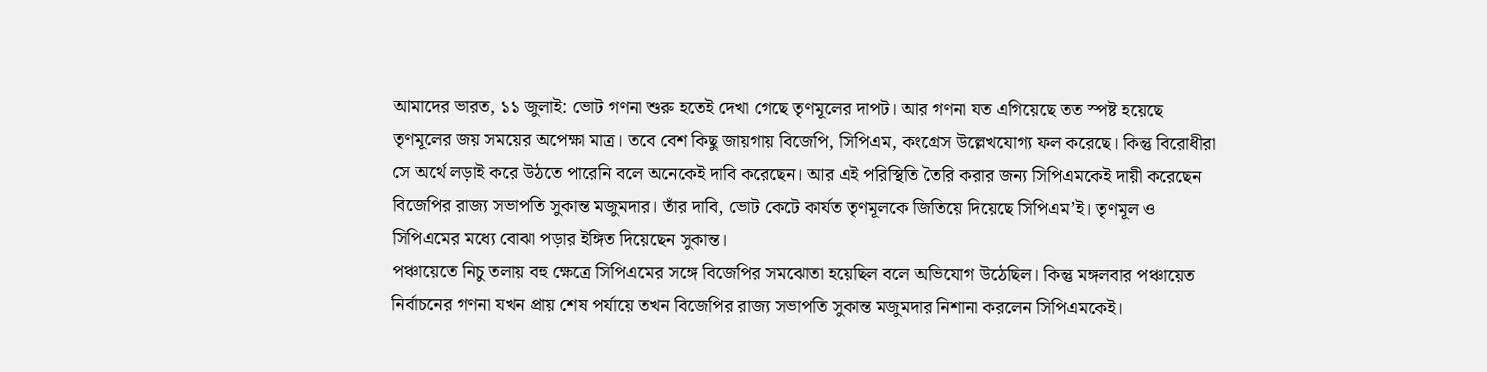আমাদের ভারত, ১১ জুলাই: ভোট গণনা শুরু হতেই দেখা গেছে তৃণমূলের দাপট। আর গণনা যত এগিয়েছে তত স্পষ্ট হয়েছে তৃণমূলের জয় সময়ের অপেক্ষা মাত্র। তবে বেশ কিছু জায়গায় বিজেপি, সিপিএম, কংগ্রেস উল্লেখযোগ্য ফল করেছে। কিন্তু বিরোধীরা সে অর্থে লড়াই করে উঠতে পারেনি বলে অনেকেই দাবি করেছেন। আর এই পরিস্থিতি তৈরি করার জন্য সিপিএমকেই দায়ী করেছেন বিজেপির রাজ্য সভাপতি সুকান্ত মজুমদার। তাঁর দাবি, ভোট কেটে কার্যত তৃণমূলকে জিতিয়ে দিয়েছে সিপিএম’ই। তৃণমূল ও সিপিএমের মধ্যে বোঝা পড়ার ইঙ্গিত দিয়েছেন সুকান্ত।
পঞ্চায়েতে নিচু তলায় বহু ক্ষেত্রে সিপিএমের সঙ্গে বিজেপির সমঝোতা হয়েছিল বলে অভিযোগ উঠেছিল। কিন্তু মঙ্গলবার পঞ্চায়েত নির্বাচনের গণনা যখন প্রায় শেষ পর্যায়ে তখন বিজেপির রাজ্য সভাপতি সুকান্ত মজুমদার নিশানা করলেন সিপিএমকেই।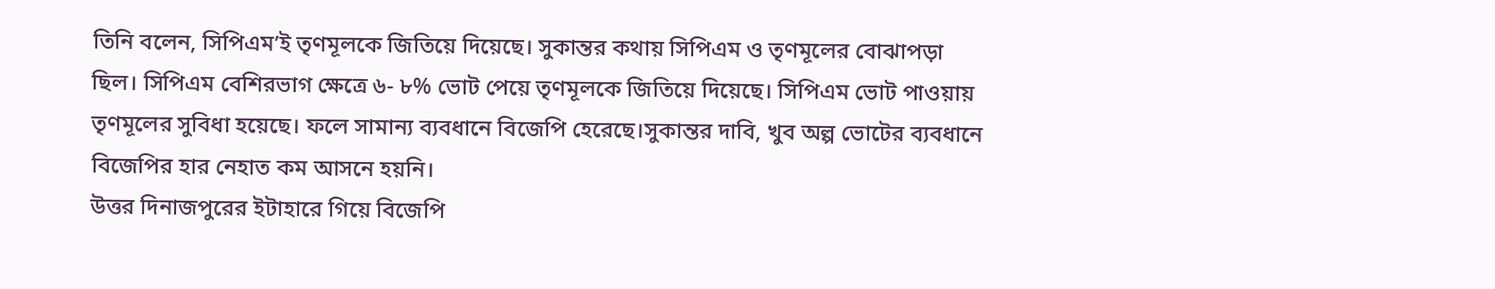তিনি বলেন, সিপিএম’ই তৃণমূলকে জিতিয়ে দিয়েছে। সুকান্তর কথায় সিপিএম ও তৃণমূলের বোঝাপড়া ছিল। সিপিএম বেশিরভাগ ক্ষেত্রে ৬- ৮% ভোট পেয়ে তৃণমূলকে জিতিয়ে দিয়েছে। সিপিএম ভোট পাওয়ায় তৃণমূলের সুবিধা হয়েছে। ফলে সামান্য ব্যবধানে বিজেপি হেরেছে।সুকান্তর দাবি, খুব অল্প ভোটের ব্যবধানে বিজেপির হার নেহাত কম আসনে হয়নি।
উত্তর দিনাজপুরের ইটাহারে গিয়ে বিজেপি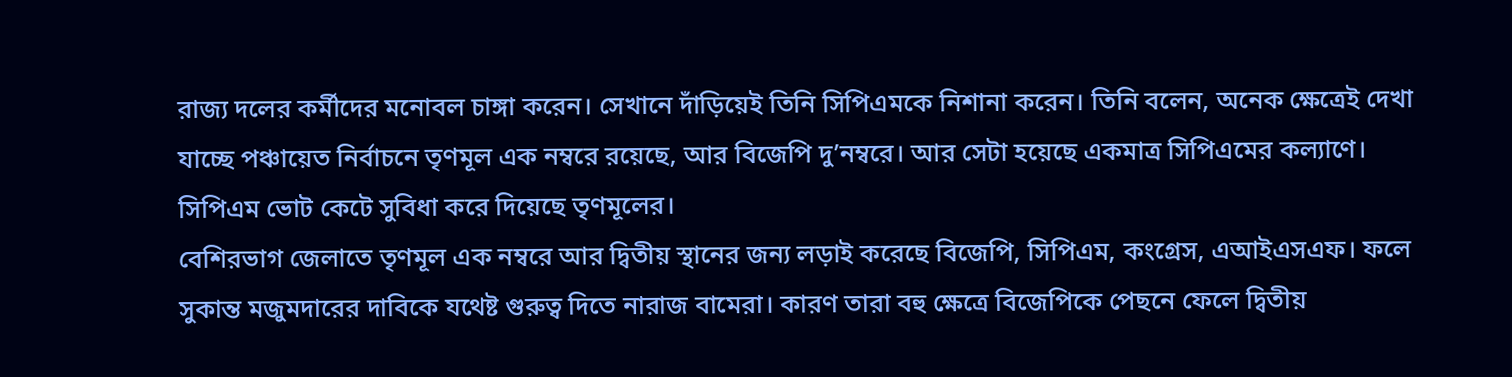রাজ্য দলের কর্মীদের মনোবল চাঙ্গা করেন। সেখানে দাঁড়িয়েই তিনি সিপিএমকে নিশানা করেন। তিনি বলেন, অনেক ক্ষেত্রেই দেখা যাচ্ছে পঞ্চায়েত নির্বাচনে তৃণমূল এক নম্বরে রয়েছে, আর বিজেপি দু’নম্বরে। আর সেটা হয়েছে একমাত্র সিপিএমের কল্যাণে। সিপিএম ভোট কেটে সুবিধা করে দিয়েছে তৃণমূলের।
বেশিরভাগ জেলাতে তৃণমূল এক নম্বরে আর দ্বিতীয় স্থানের জন্য লড়াই করেছে বিজেপি, সিপিএম, কংগ্রেস, এআইএসএফ। ফলে সুকান্ত মজুমদারের দাবিকে যথেষ্ট গুরুত্ব দিতে নারাজ বামেরা। কারণ তারা বহু ক্ষেত্রে বিজেপিকে পেছনে ফেলে দ্বিতীয়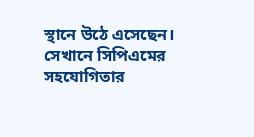স্থানে উঠে এসেছেন। সেখানে সিপিএমের সহযোগিতার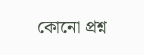কোনো প্রশ্ন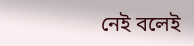নেই বলেই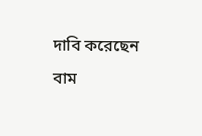দাবি করেছেন বাম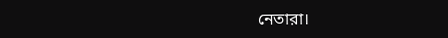নেতারা।